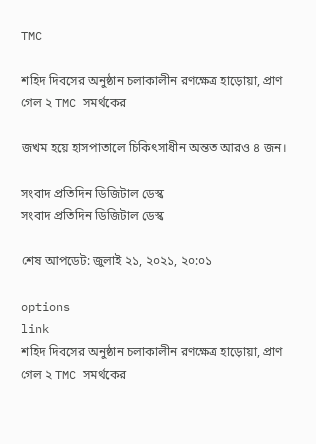TMC

শহিদ দিবসের অনুষ্ঠান চলাকালীন রণক্ষেত্র হাড়োয়া, প্রাণ গেল ২ TMC সমর্থকের

জখম হয়ে হাসপাতালে চিকিৎসাধীন অন্তত আরও ৪ জন।

সংবাদ প্রতিদিন ডিজিটাল ডেস্ক
সংবাদ প্রতিদিন ডিজিটাল ডেস্ক

শেষ আপডেট: জুলাই ২১, ২০২১, ২০:০১

options
link
শহিদ দিবসের অনুষ্ঠান চলাকালীন রণক্ষেত্র হাড়োয়া, প্রাণ গেল ২ TMC সমর্থকের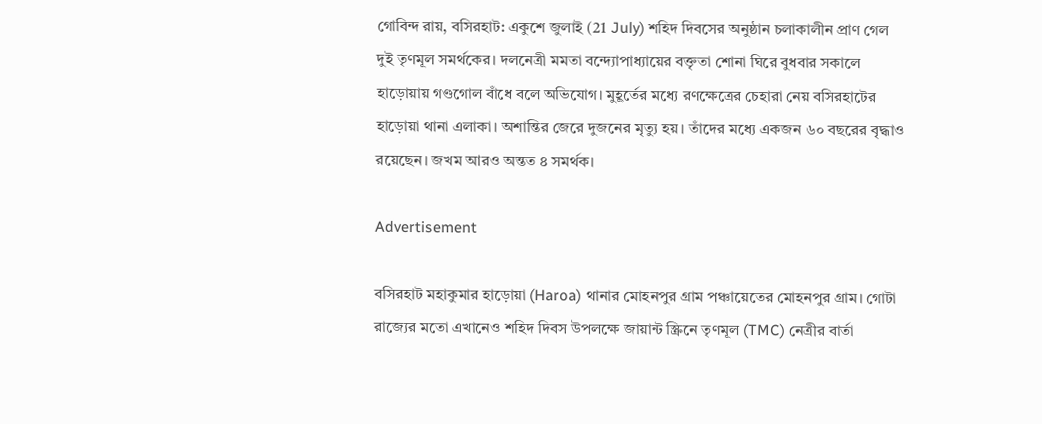গোবিন্দ রায়, বসিরহাট: একুশে জুলাই (21 July) শহিদ দিবসের অনুষ্ঠান চলাকালীন প্রাণ গেল দুই তৃণমূল সমর্থকের। দলনেত্রী মমতা বন্দ্যোপাধ্যায়ের বক্তৃতা শোনা ঘিরে বুধবার সকালে হাড়োয়ায় গণ্ডগোল বাঁধে বলে অভিযোগ। মুহূর্তের মধ্যে রণক্ষেত্রের চেহারা নেয় বসিরহাটের হাড়োয়া থানা এলাকা। অশান্তির জেরে দুজনের মৃত্যু হয়। তাঁদের মধ্যে একজন ৬০ বছরের বৃদ্ধাও রয়েছেন। জখম আরও অন্তত ৪ সমর্থক।

Advertisement

বসিরহাট মহাকুমার হাড়োয়া (Haroa) থানার মোহনপুর গ্রাম পঞ্চায়েতের মোহনপুর গ্রাম। গোটা রাজ্যের মতো এখানেও শহিদ দিবস উপলক্ষে জায়ান্ট স্ক্রিনে তৃণমূল (TMC) নেত্রীর বার্তা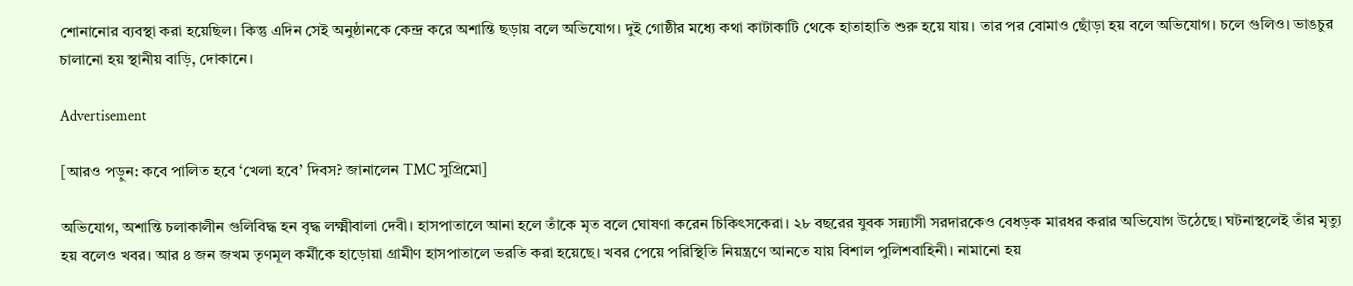শোনানোর ব্যবস্থা করা হয়েছিল। কিন্তু এদিন সেই অনুষ্ঠানকে কেন্দ্র করে অশান্তি ছড়ায় বলে অভিযোগ। দুই গোষ্ঠীর মধ্যে কথা কাটাকাটি থেকে হাতাহাতি শুরু হয়ে যায়। তার পর বোমাও ছোঁড়া হয় বলে অভিযোগ। চলে গুলিও। ভাঙচুর চালানো হয় স্থানীয় বাড়ি, দোকানে।

Advertisement

[আরও পড়ুন: কবে পালিত হবে ‘খেলা হবে’ দিবস? জানালেন TMC সুপ্রিমো]

অভিযোগ, অশান্তি চলাকালীন গুলিবিদ্ধ হন বৃদ্ধ লক্ষ্মীবালা দেবী। হাসপাতালে আনা হলে তাঁকে মৃত বলে ঘোষণা করেন চিকিৎসকেরা। ২৮ বছরের যুবক সন্ন্যাসী সরদারকেও বেধড়ক মারধর করার অভিযোগ উঠেছে। ঘটনাস্থলেই তাঁর মৃত্যু হয় বলেও খবর। আর ৪ জন জখম তৃণমূল কর্মীকে হাড়োয়া গ্রামীণ হাসপাতালে ভরতি করা হয়েছে। খবর পেয়ে পরিস্থিতি নিয়ন্ত্রণে আনতে যায় বিশাল পুলিশবাহিনী। নামানো হয়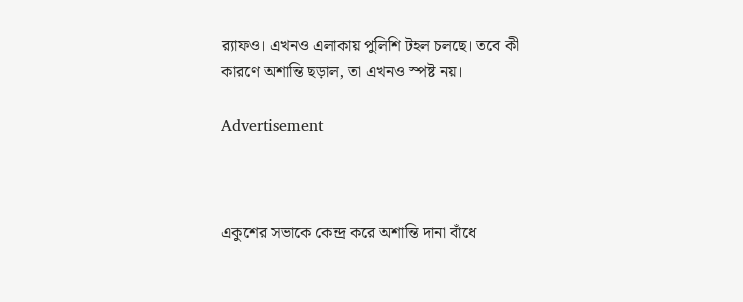র‌্যাফও। এখনও এলাকায় পুলিশি টহল চলছে। তবে কী কারণে অশান্তি ছড়াল, তা এখনও স্পষ্ট নয়।

Advertisement



একুশের সভাকে কেন্দ্র করে অশান্তি দানা বাঁধে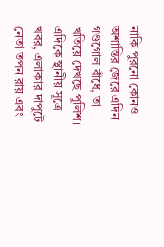নাকি পুরনো কোনও অশান্তির জেরে এদিন গণ্ডগোল বাঁধে, তা খতিয়ে দেখছে পুলিশ। এদিকে স্থানীয় সূত্রে খবর, এলাকার দাপুটে নেতা তপন রায় এবং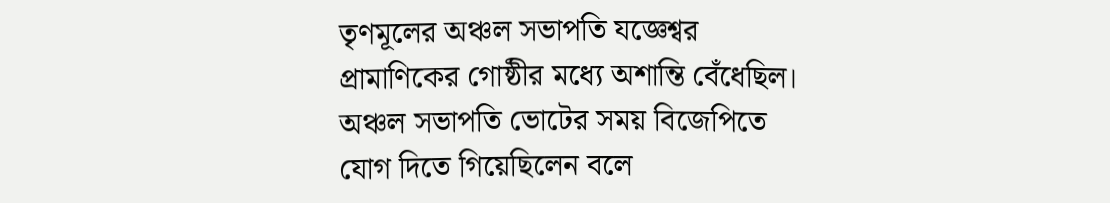তৃণমূলের অঞ্চল সভাপতি যজ্ঞেশ্বর প্রামাণিকের গোষ্ঠীর মধ্যে অশান্তি বেঁধেছিল। অঞ্চল সভাপতি ভোটের সময় বিজেপিতে যোগ দিতে গিয়েছিলেন বলে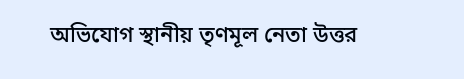অভিযোগ স্থানীয় তৃণমূল নেতা উত্তর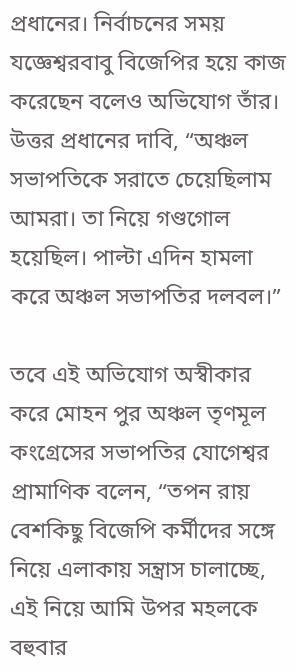প্রধানের। নির্বাচনের সময় যজ্ঞেশ্বরবাবু বিজেপির হয়ে কাজ করেছেন বলেও অভিযোগ তাঁর। উত্তর প্রধানের দাবি, “অঞ্চল সভাপতিকে সরাতে চেয়েছিলাম আমরা। তা নিয়ে গণ্ডগোল হয়েছিল। পাল্টা এদিন হামলা করে অঞ্চল সভাপতির দলবল।”

তবে এই অভিযোগ অস্বীকার করে মোহন পুর অঞ্চল তৃণমূল কংগ্রেসের সভাপতির যোগেশ্বর প্রামাণিক বলেন, “তপন রায় বেশকিছু বিজেপি কর্মীদের সঙ্গে নিয়ে এলাকায় সন্ত্রাস চালাচ্ছে, এই নিয়ে আমি উপর মহলকে বহুবার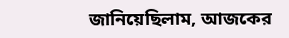জানিয়েছিলাম, আজকের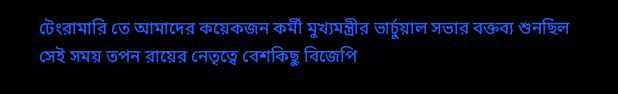টেংরামারি তে আমাদের কয়েকজন কর্মী মুখ্যমন্ত্রীর ভার্চুয়াল সভার বক্তব্য শুনছিল সেই সময় তপন রায়ের নেতৃত্বে বেশকিছু বিজেপি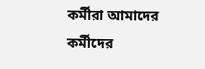কর্মীরা আমাদের কর্মীদের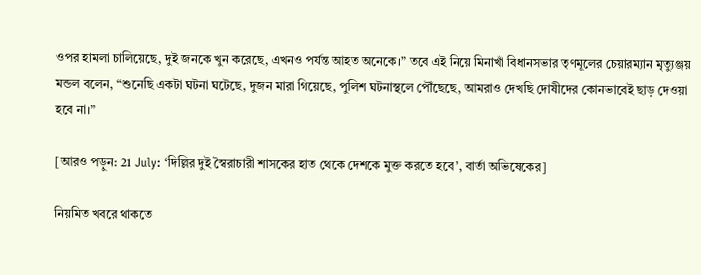ওপর হামলা চালিয়েছে, দুই জনকে খুন করেছে, এখনও পর্যন্ত আহত অনেকে।” তবে এই নিয়ে মিনাখাঁ বিধানসভার তৃণমূলের চেয়ারম্যান মৃত্যুঞ্জয় মন্ডল বলেন, “শুনেছি একটা ঘটনা ঘটেছে, দুজন মারা গিয়েছে, পুলিশ ঘটনাস্থলে পৌঁছেছে, আমরাও দেখছি দোষীদের কোনভাবেই ছাড় দেওয়া হবে না।”

[আরও পড়ুন: 21 July: ‘দিল্লির দুই স্বৈরাচারী শাসকের হাত থেকে দেশকে মুক্ত করতে হবে’, বার্তা অভিষেকের]

নিয়মিত খবরে থাকতে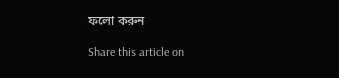ফলো করুন

Share this article on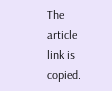The article link is copied.